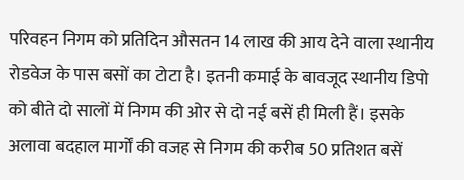परिवहन निगम को प्रतिदिन औसतन 14 लाख की आय देने वाला स्थानीय रोडवेज के पास बसों का टोटा है। इतनी कमाई के बावजूद स्थानीय डिपो को बीते दो सालों में निगम की ओर से दो नई बसें ही मिली हैं। इसके अलावा बदहाल मार्गों की वजह से निगम की करीब 50 प्रतिशत बसें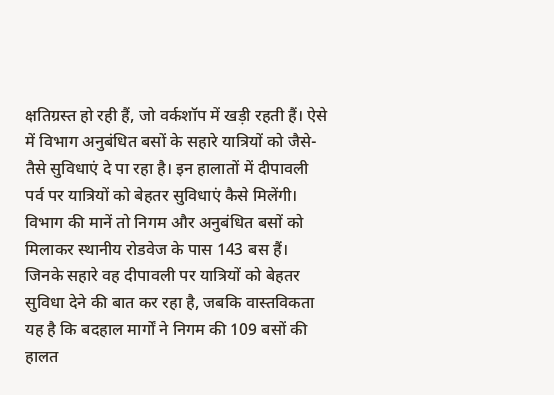क्षतिग्रस्त हो रही हैं, जो वर्कशॉप में खड़ी रहती हैं। ऐसे में विभाग अनुबंधित बसों के सहारे यात्रियों को जैसे-तैसे सुविधाएं दे पा रहा है। इन हालातों में दीपावली पर्व पर यात्रियों को बेहतर सुविधाएं कैसे मिलेंगी।
विभाग की मानें तो निगम और अनुबंधित बसों को मिलाकर स्थानीय रोडवेज के पास 143 बस हैं। जिनके सहारे वह दीपावली पर यात्रियों को बेहतर सुविधा देने की बात कर रहा है, जबकि वास्तविकता यह है कि बदहाल मार्गों ने निगम की 109 बसों की हालत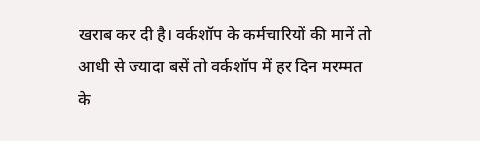खराब कर दी है। वर्कशॉप के कर्मचारियों की मानें तो आधी से ज्यादा बसें तो वर्कशॉप में हर दिन मरम्मत के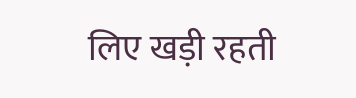लिए खड़ी रहती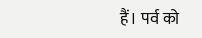हैं। पर्व को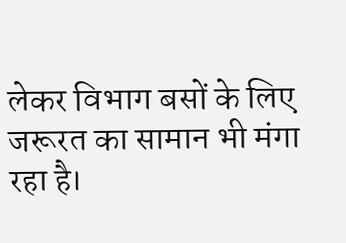लेकर विभाग बसों के लिए जरूरत का सामान भी मंगा रहा है।